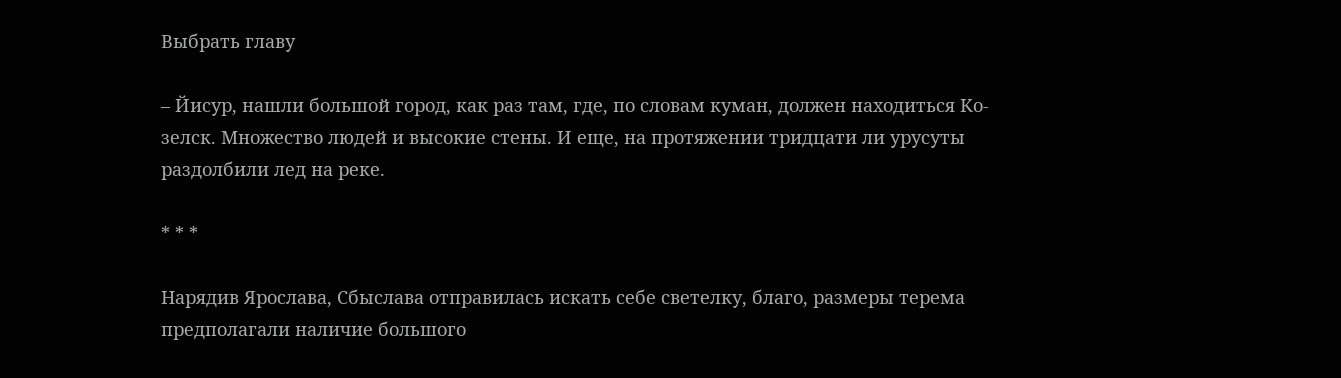Выбрать главу

– Йисур, нашли большой город, как раз там, где, по словам куман, должен находиться Ко-зелск. Множество людей и высокие стены. И еще, на протяжении тридцати ли урусуты раздолбили лед на реке.

* * *

Нарядив Ярослава, Сбыслава отправилась искать себе светелку, благо, размеры терема предполагали наличие большого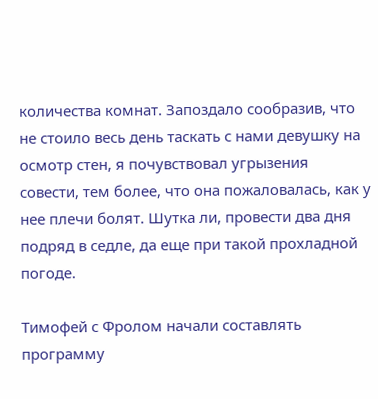количества комнат. Запоздало сообразив, что не стоило весь день таскать с нами девушку на осмотр стен, я почувствовал угрызения совести, тем более, что она пожаловалась, как у нее плечи болят. Шутка ли, провести два дня подряд в седле, да еще при такой прохладной погоде.

Тимофей с Фролом начали составлять программу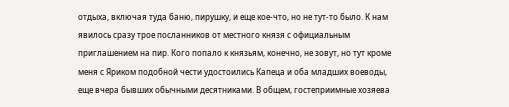отдыха, включая туда баню, пирушку, и еще кое-что, но не тут-то было. К нам явилось сразу трое посланников от местного князя с официальным приглашением на пир. Кого попало к князьям, конечно, не зовут, но тут кроме меня с Яриком подобной чести удостоились Капеца и оба младших воеводы, еще вчера бывших обычными десятниками. В общем, гостеприимные хозяева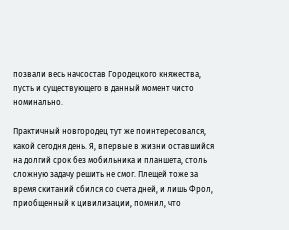позвали весь начсостав Городецкого княжества, пусть и существующего в данный момент чисто номинально.

Практичный новгородец тут же поинтересовался, какой сегодня день. Я, впервые в жизни оставшийся на долгий срок без мобильника и планшета, столь сложную задачу решить не смог. Плещей тоже за время скитаний сбился со счета дней, и лишь Фрол, приобщенный к цивилизации, помнил, что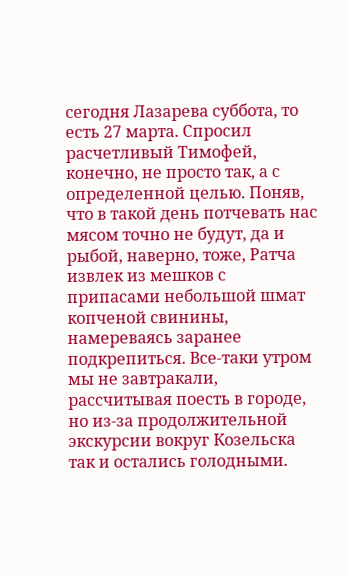сегодня Лазарева суббота, то есть 27 марта. Спросил расчетливый Тимофей, конечно, не просто так, а с определенной целью. Поняв, что в такой день потчевать нас мясом точно не будут, да и рыбой, наверно, тоже, Ратча извлек из мешков с припасами небольшой шмат копченой свинины, намереваясь заранее подкрепиться. Все-таки утром мы не завтракали, рассчитывая поесть в городе, но из-за продолжительной экскурсии вокруг Козельска так и остались голодными.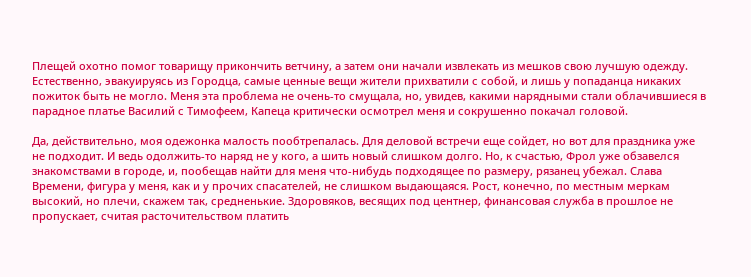Плещей охотно помог товарищу прикончить ветчину, а затем они начали извлекать из мешков свою лучшую одежду. Естественно, эвакуируясь из Городца, самые ценные вещи жители прихватили с собой, и лишь у попаданца никаких пожиток быть не могло. Меня эта проблема не очень-то смущала, но, увидев, какими нарядными стали облачившиеся в парадное платье Василий с Тимофеем, Капеца критически осмотрел меня и сокрушенно покачал головой.

Да, действительно, моя одежонка малость пообтрепалась. Для деловой встречи еще сойдет, но вот для праздника уже не подходит. И ведь одолжить-то наряд не у кого, а шить новый слишком долго. Но, к счастью, Фрол уже обзавелся знакомствами в городе, и, пообещав найти для меня что-нибудь подходящее по размеру, рязанец убежал. Слава Времени, фигура у меня, как и у прочих спасателей, не слишком выдающаяся. Рост, конечно, по местным меркам высокий, но плечи, скажем так, средненькие. Здоровяков, весящих под центнер, финансовая служба в прошлое не пропускает, считая расточительством платить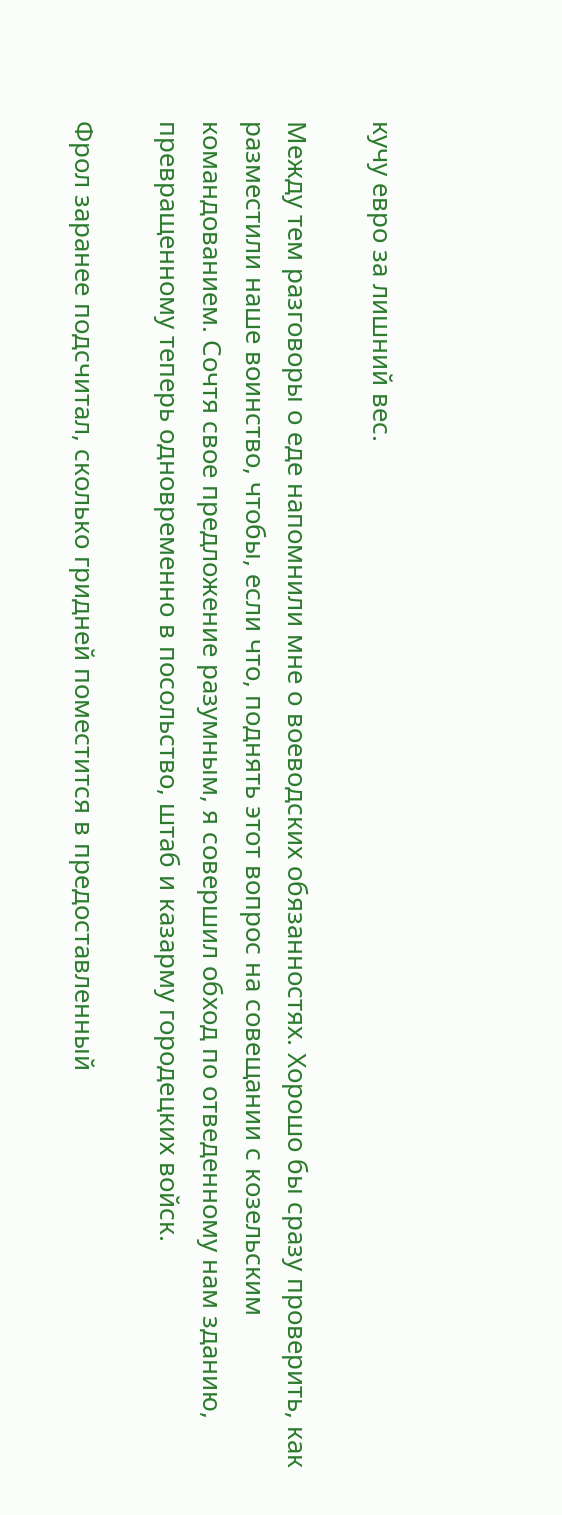кучу евро за лишний вес.

Между тем разговоры о еде напомнили мне о воеводских обязанностях. Хорошо бы сразу проверить, как разместили наше воинство, чтобы, если что, поднять этот вопрос на совещании с козельским командованием. Сочтя свое предложение разумным, я совершил обход по отведенному нам зданию, превращенному теперь одновременно в посольство, штаб и казарму городецких войск.

Фрол заранее подсчитал, сколько гридней поместится в предоставленный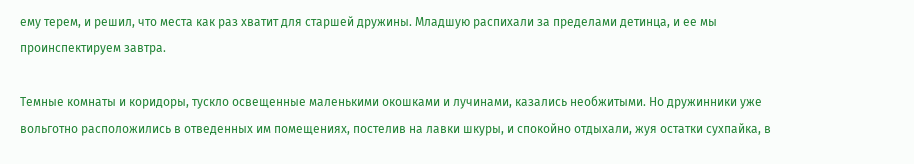ему терем, и решил, что места как раз хватит для старшей дружины. Младшую распихали за пределами детинца, и ее мы проинспектируем завтра.

Темные комнаты и коридоры, тускло освещенные маленькими окошками и лучинами, казались необжитыми. Но дружинники уже вольготно расположились в отведенных им помещениях, постелив на лавки шкуры, и спокойно отдыхали, жуя остатки сухпайка, в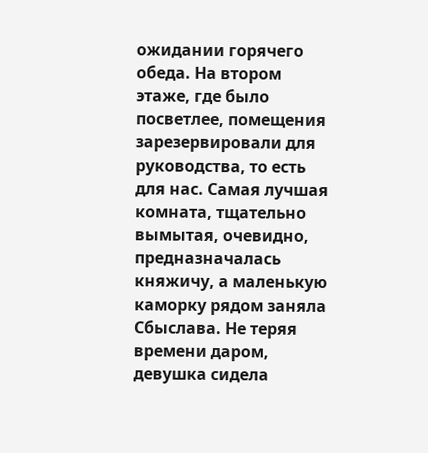ожидании горячего обеда. На втором этаже, где было посветлее, помещения зарезервировали для руководства, то есть для нас. Самая лучшая комната, тщательно вымытая, очевидно, предназначалась княжичу, а маленькую каморку рядом заняла Сбыслава. Не теряя времени даром, девушка сидела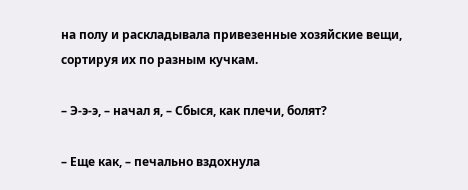на полу и раскладывала привезенные хозяйские вещи, сортируя их по разным кучкам.

– Э-э-э, – начал я, – Сбыся, как плечи, болят?

– Еще как, – печально вздохнула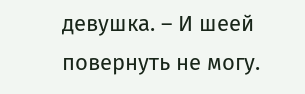девушка. – И шеей повернуть не могу.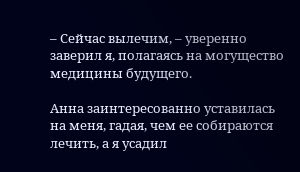– Сейчас вылечим, – уверенно заверил я, полагаясь на могущество медицины будущего.

Анна заинтересованно уставилась на меня, гадая, чем ее собираются лечить, а я усадил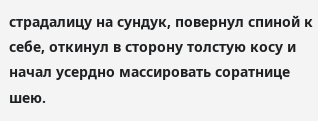страдалицу на сундук, повернул спиной к себе, откинул в сторону толстую косу и начал усердно массировать соратнице шею.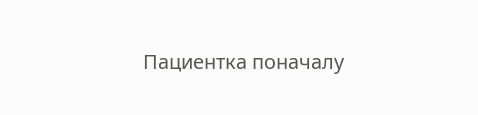Пациентка поначалу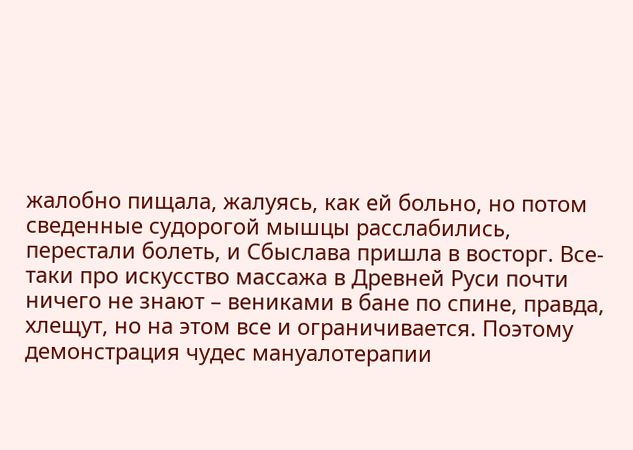жалобно пищала, жалуясь, как ей больно, но потом сведенные судорогой мышцы расслабились, перестали болеть, и Сбыслава пришла в восторг. Все-таки про искусство массажа в Древней Руси почти ничего не знают – вениками в бане по спине, правда, хлещут, но на этом все и ограничивается. Поэтому демонстрация чудес мануалотерапии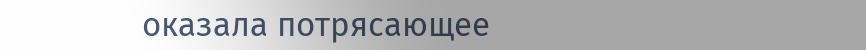оказала потрясающее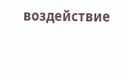воздействие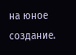на юное создание.